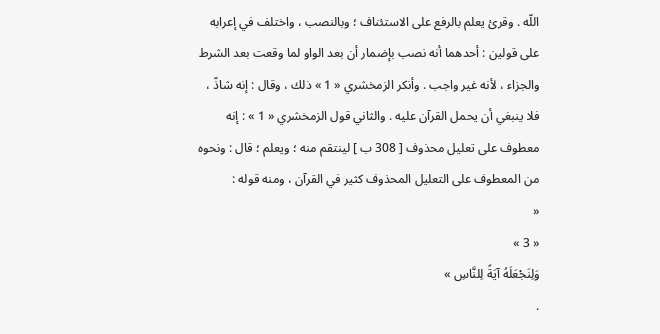اللّه . وقرئ يعلم بالرفع على الاستئناف ؛ وبالنصب ، واختلف في إعرابه على قولين : أحدهما أنه نصب بإضمار أن بعد الواو لما وقعت بعد الشرط والجزاء ، لأنه غير واجب . وأنكر الزمخشري « 1 » ذلك ، وقال : إنه شاذّ ، فلا ينبغي أن يحمل القرآن عليه . والثاني قول الزمخشري « 1 » : إنه معطوف على تعليل محذوف [ 308 ب ] لينتقم منه ؛ ويعلم ؛ قال : ونحوه من المعطوف على التعليل المحذوف كثير في القرآن ، ومنه قوله :
«
« 3 »
وَلِنَجْعَلَهُ آيَةً لِلنَّاسِ »
.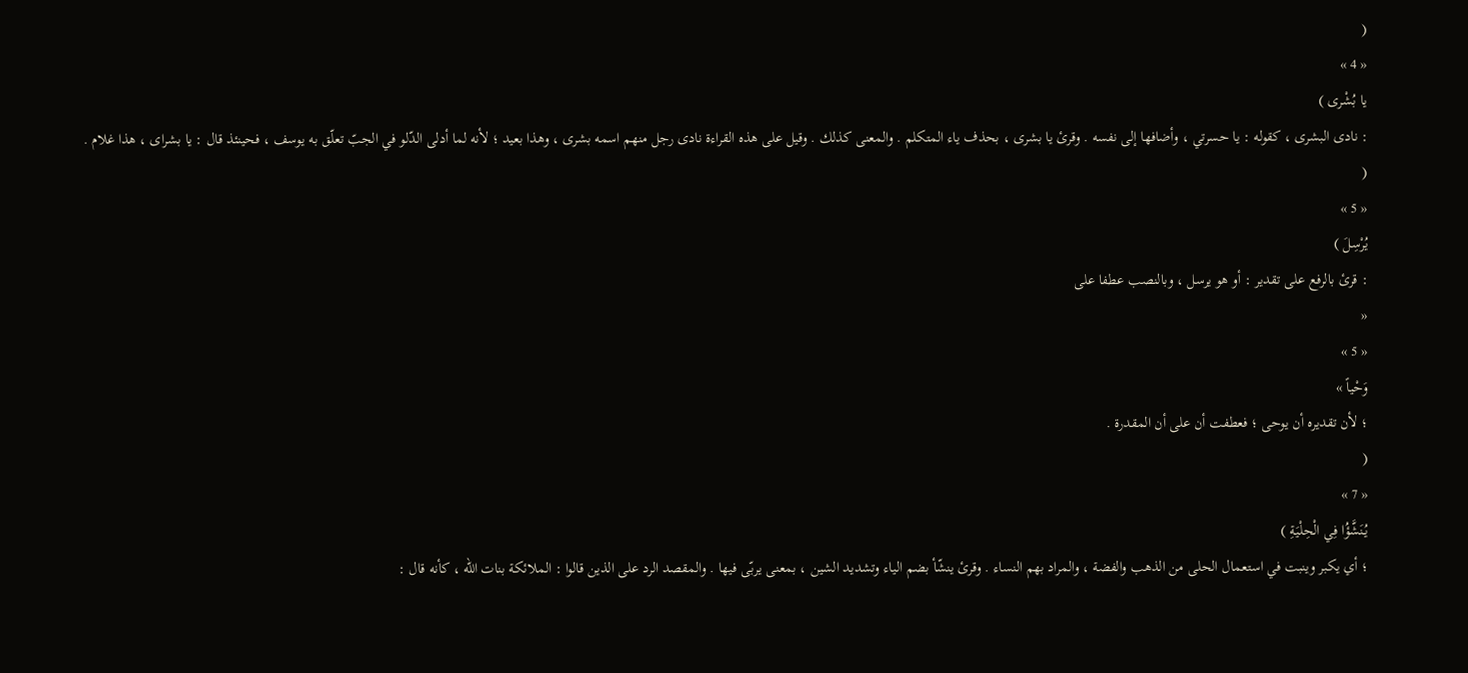(
« 4 »
يا بُشْرى )
: نادى البشرى ، كقوله : يا حسرتي ، وأضافها إلى نفسه . وقرئ يا بشرى ، بحذف ياء المتكلم . والمعنى كذلك . وقيل على هذه القراءة نادى رجل منهم اسمه بشرى ، وهذا بعيد ؛ لأنه لما أدلى الدّلو في الجبّ تعلّق به يوسف ، فحينئذ قال : يا بشراى ، هذا غلام .
(
« 5 »
يُرْسِلَ )
: قرئ بالرفع على تقدير : أو هو يرسل ، وبالنصب عطفا على
«
« 5 »
وَحْياً »
؛ لأن تقديره أن يوحى ؛ فعطفت أن على أن المقدرة .
(
« 7 »
يُنَشَّؤُا فِي الْحِلْيَةِ )
؛ أي يكبر وينبت في استعمال الحلى من الذهب والفضة ، والمراد بهم النساء . وقرئ ينشّأ بضم الياء وتشديد الشين ، بمعنى يربّى فيها . والمقصد الرد على الذين قالوا : الملائكة بنات اللّه ، كأنه قال :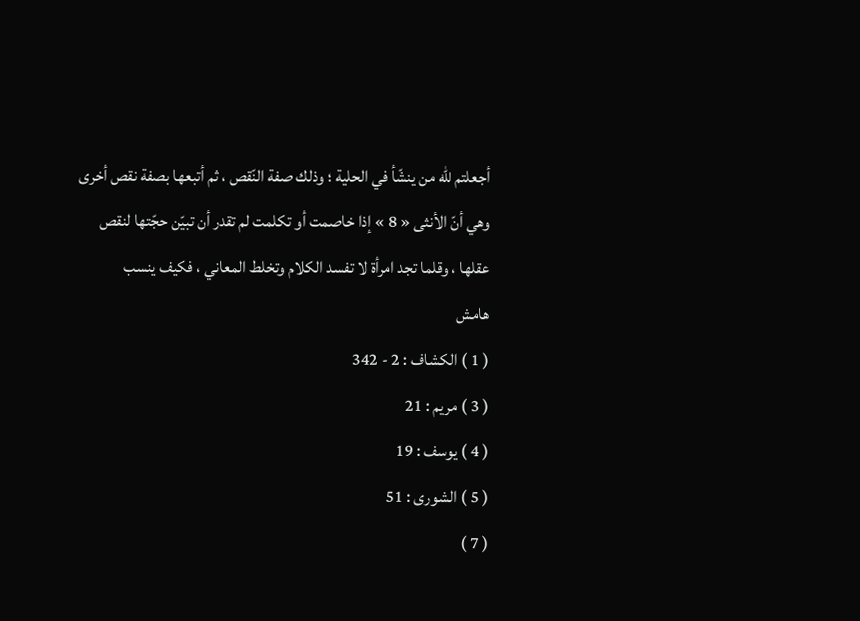أجعلتم للّه من ينشّأ في الحلية ؛ وذلك صفة النّقص ، ثم أتبعها بصفة نقص أخرى وهي أنّ الأنثى « 8 » إذا خاصمت أو تكلمت لم تقدر أن تبيّن حجّتها لنقص عقلها ، وقلما تجد امرأة لا تفسد الكلام وتخلط المعاني ، فكيف ينسب
هامش
( 1 ) الكشاف : 2 - 342
( 3 ) مريم : 21
( 4 ) يوسف : 19
( 5 ) الشورى : 51
( 7 )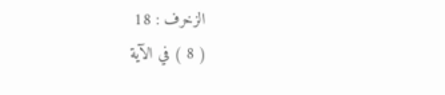الزخرف : 18
( 8 ) في الآية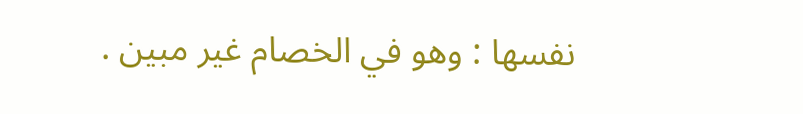نفسها : وهو في الخصام غير مبين .